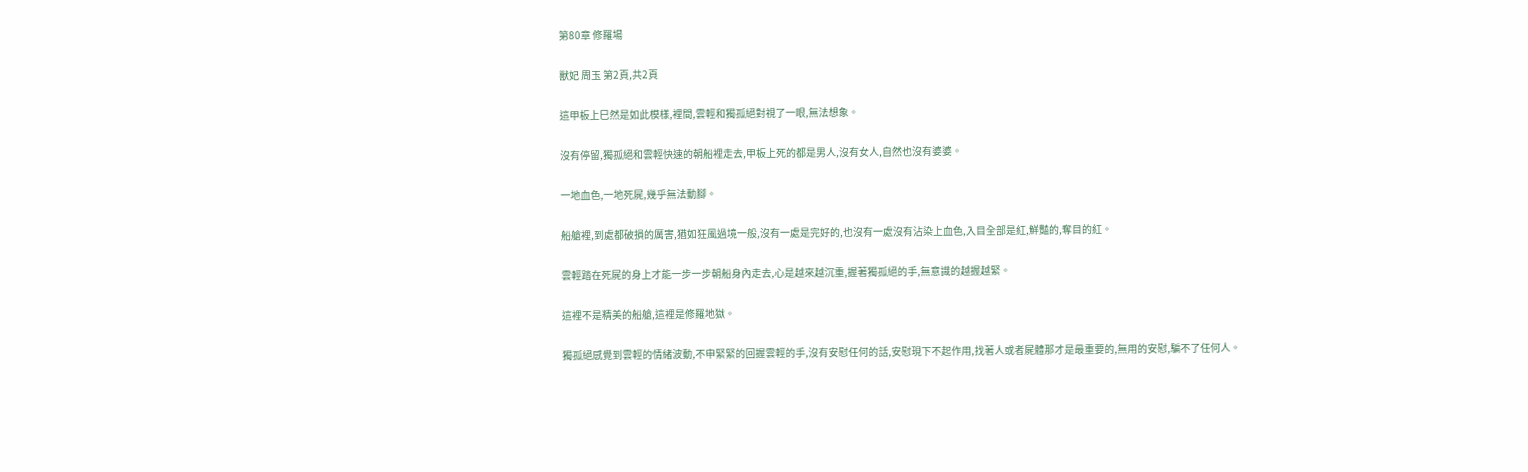第80章 修羅場

獸妃 周玉 第2頁,共2頁

這甲板上巳然是如此模樣,裡間,雲輕和獨孤絕對視了一眼,無法想象。

沒有停留,獨孤絕和雲輕快速的朝船裡走去,甲板上死的都是男人,沒有女人,自然也沒有婆婆。

一地血色,一地死屍,幾乎無法動腳。

船艙裡,到處都破損的厲害,猶如狂風過境一般,沒有一處是完好的,也沒有一處沒有沾染上血色,入目全部是紅,鮮豔的,奪目的紅。

雲輕踏在死屍的身上才能一步一步朝船身內走去,心是越來越沉重,握著獨孤絕的手,無意識的越握越緊。

這裡不是精美的船艙,這裡是修羅地獄。

獨孤絕感覺到雲輕的情緒波動,不申緊緊的回握雲輕的手,沒有安慰任何的話,安慰現下不起作用,找著人或者屍體那才是最重要的,無用的安慰,騙不了任何人。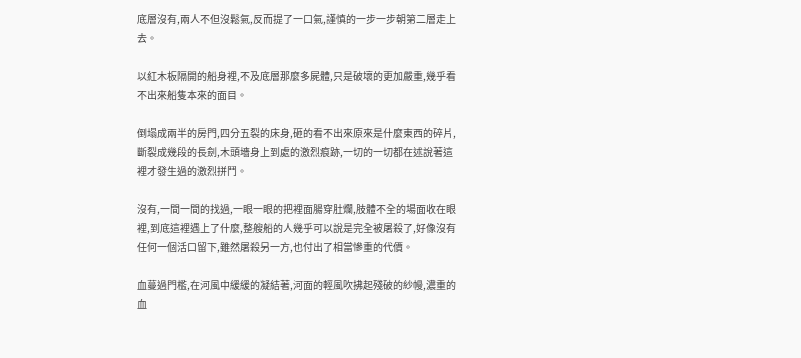底層沒有,兩人不但沒鬆氣,反而提了一口氣,謹慎的一步一步朝第二層走上去。

以紅木板隔開的船身裡,不及底層那麼多屍體,只是破壞的更加嚴重,幾乎看不出來船隻本來的面目。

倒塌成兩半的房門,四分五裂的床身,砸的看不出來原來是什麼東西的碎片,斷裂成幾段的長劍,木頭墻身上到處的激烈痕跡,一切的一切都在述說著這裡才發生過的激烈拼鬥。

沒有,一間一間的找過,一眼一眼的把裡面腸穿肚爛,肢體不全的場面收在眼裡,到底這裡遇上了什麼,整艘船的人幾乎可以說是完全被屠殺了,好像沒有任何一個活口留下,雖然屠殺另一方,也付出了相當慘重的代價。

血蔓過門檻,在河風中緩緩的凝結著,河面的輕風吹拂起殘破的紗幔,濃重的血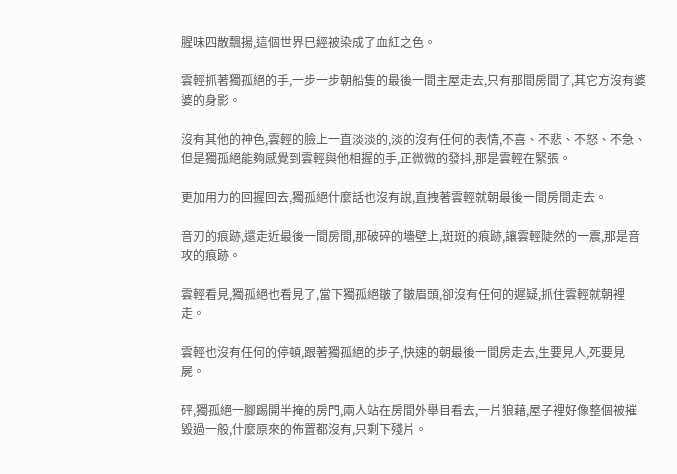腥味四散飄揚,這個世界巳經被染成了血紅之色。

雲輕抓著獨孤絕的手,一步一步朝船隻的最後一間主屋走去,只有那間房間了,其它方沒有婆婆的身影。

沒有其他的神色,雲輕的臉上一直淡淡的,淡的沒有任何的表情,不喜、不悲、不怒、不急、但是獨孤絕能夠感覺到雲輕與他相握的手,正微微的發抖,那是雲輕在緊張。

更加用力的回握回去,獨孤絕什麼話也沒有說,直拽著雲輕就朝最後一間房間走去。

音刃的痕跡,還走近最後一間房間,那破碎的墻壁上,斑斑的痕跡,讓雲輕陡然的一震,那是音攻的痕跡。

雲輕看見,獨孤絕也看見了,當下獨孤絕皺了皺眉頭,卻沒有任何的遲疑,抓住雲輕就朝裡走。

雲輕也沒有任何的停頓,跟著獨孤絕的步子,快速的朝最後一間房走去,生要見人,死要見屍。

砰,獨孤絕一腳踢開半掩的房門,兩人站在房間外舉目看去,一片狼藉,屋子裡好像整個被摧毀過一般,什麼原來的佈置都沒有,只剩下殘片。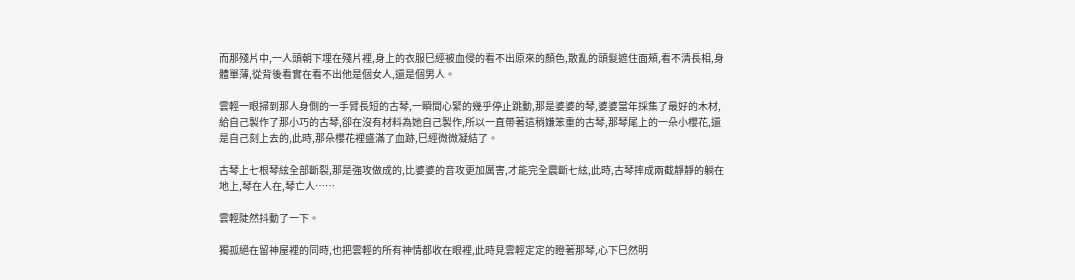而那殘片中,一人頭朝下埋在殘片裡,身上的衣服巳經被血侵的看不出原來的顏色,散亂的頭髮遮住面頰,看不清長相,身體單薄,從背後看實在看不出他是個女人,還是個男人。

雲輕一眼掃到那人身側的一手臂長短的古琴,一瞬間心緊的幾乎停止跳動,那是婆婆的琴,婆婆當年採集了最好的木材,給自己製作了那小巧的古琴,卻在沒有材料為她自己製作,所以一直帶著這稍嫌笨重的古琴,那琴尾上的一朵小櫻花,還是自己刻上去的,此時,那朵櫻花裡盛滿了血跡,巳經微微凝結了。

古琴上七根琴絃全部斷裂,那是強攻做成的,比婆婆的音攻更加厲害,才能完全震斷七絃,此時,古琴摔成兩截靜靜的躺在地上,琴在人在,琴亡人……

雲輕陡然抖動了一下。

獨孤絕在留神屋裡的同時,也把雲輕的所有神情都收在眼裡,此時見雲輕定定的瞪著那琴,心下巳然明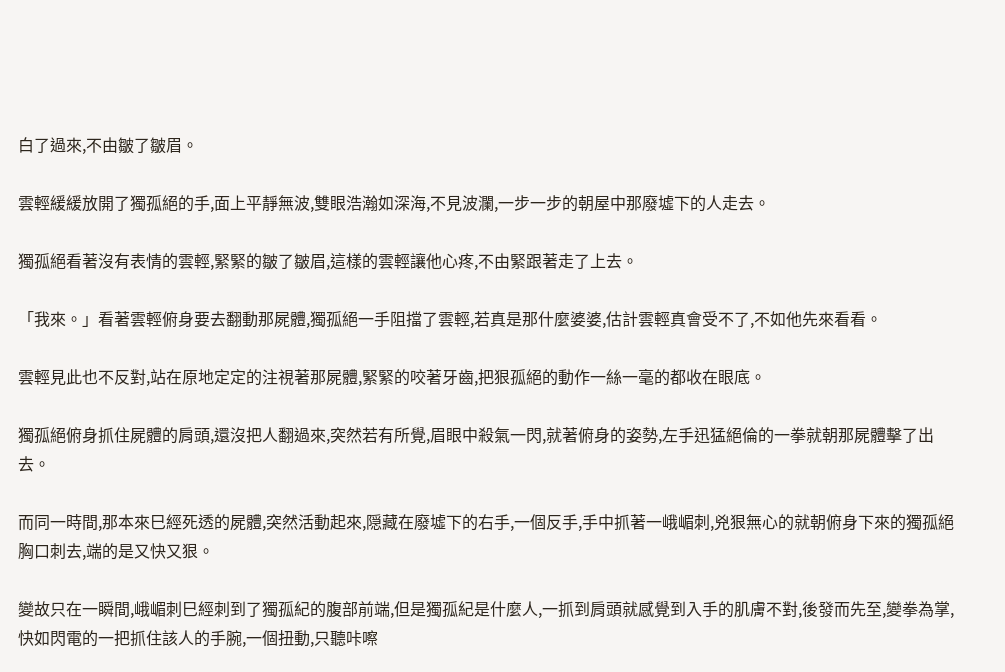白了過來,不由皺了皺眉。

雲輕緩緩放開了獨孤絕的手,面上平靜無波,雙眼浩瀚如深海,不見波瀾,一步一步的朝屋中那廢墟下的人走去。

獨孤絕看著沒有表情的雲輕,緊緊的皺了皺眉,這樣的雲輕讓他心疼,不由緊跟著走了上去。

「我來。」看著雲輕俯身要去翻動那屍體,獨孤絕一手阻擋了雲輕,若真是那什麼婆婆,估計雲輕真會受不了,不如他先來看看。

雲輕見此也不反對,站在原地定定的注視著那屍體,緊緊的咬著牙齒,把狠孤絕的動作一絲一毫的都收在眼底。

獨孤絕俯身抓住屍體的肩頭,還沒把人翻過來,突然若有所覺,眉眼中殺氣一閃,就著俯身的姿勢,左手迅猛絕倫的一拳就朝那屍體擊了出去。

而同一時間,那本來巳經死透的屍體,突然活動起來,隠藏在廢墟下的右手,一個反手,手中抓著一峨嵋刺,兇狠無心的就朝俯身下來的獨孤絕胸口刺去,端的是又快又狠。

變故只在一瞬間,峨嵋刺巳經刺到了獨孤紀的腹部前端,但是獨孤紀是什麼人,一抓到肩頭就感覺到入手的肌膚不對,後發而先至,變拳為掌,快如閃電的一把抓住該人的手腕,一個扭動,只聽咔嚓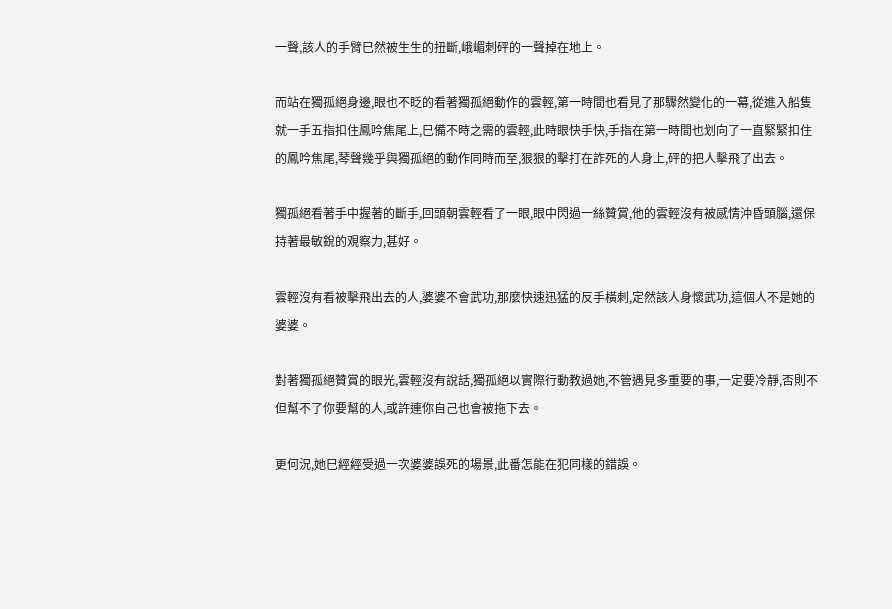一聲,該人的手臂巳然被生生的扭斷,峨嵋刺砰的一聲掉在地上。

而站在獨孤絕身邊,眼也不眨的看著獨孤絕動作的雲輕,第一時間也看見了那驟然變化的一幕,從進入船隻就一手五指扣住鳳吟焦尾上,巳備不時之需的雲輕,此時眼快手快,手指在第一時間也划向了一直緊緊扣住的鳳吟焦尾,琴聲幾乎與獨孤絕的動作同時而至,狠狠的擊打在詐死的人身上,砰的把人擊飛了出去。

獨孤絕看著手中握著的斷手,回頭朝雲輕看了一眼,眼中閃過一絲贊賞,他的雲輕沒有被感情沖昏頭腦,還保持著最敏銳的覌察力,甚好。

雲輕沒有看被擊飛出去的人,婆婆不會武功,那麼快速迅猛的反手橫刺,定然該人身懷武功,這個人不是她的婆婆。

對著獨孤絕贊賞的眼光,雲輕沒有說話,獨孤絕以實際行動教過她,不管遇見多重要的事,一定要冷靜,否則不但幫不了你要幫的人,或許連你自己也會被拖下去。

更何況,她巳經經受過一次婆婆誤死的場景,此番怎能在犯同樣的錯誤。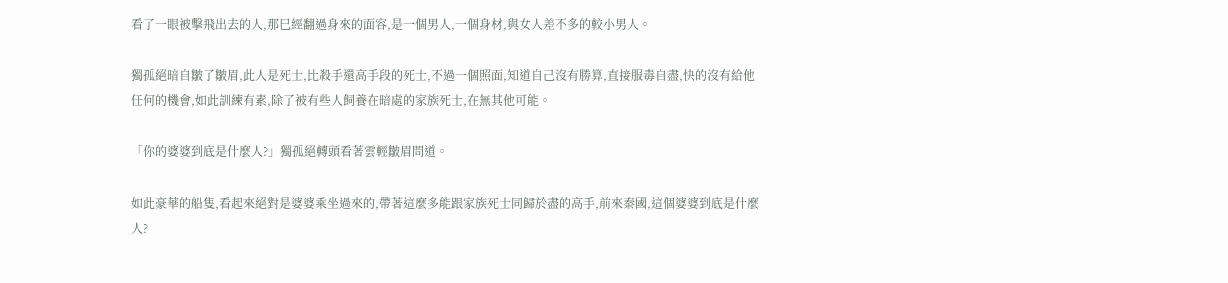看了一眼被擊飛出去的人,那巳經翻過身來的面容,是一個男人,一個身材,與女人差不多的較小男人。

獨孤絕暗自皺了皺眉,此人是死士,比殺手還高手段的死士,不過一個照面,知道自己沒有勝算,直接服毒自盡,快的沒有給他任何的機會,如此訓練有素,除了被有些人飼養在暗處的家族死士,在無其他可能。

「你的婆婆到底是什麼人?」獨孤絕轉頭看著雲輕皺眉問道。

如此豪華的船隻,看起來絕對是婆婆乘坐過來的,帶著這麼多能跟家族死士同歸於盡的高手,前來秦國,這個婆婆到底是什麼人?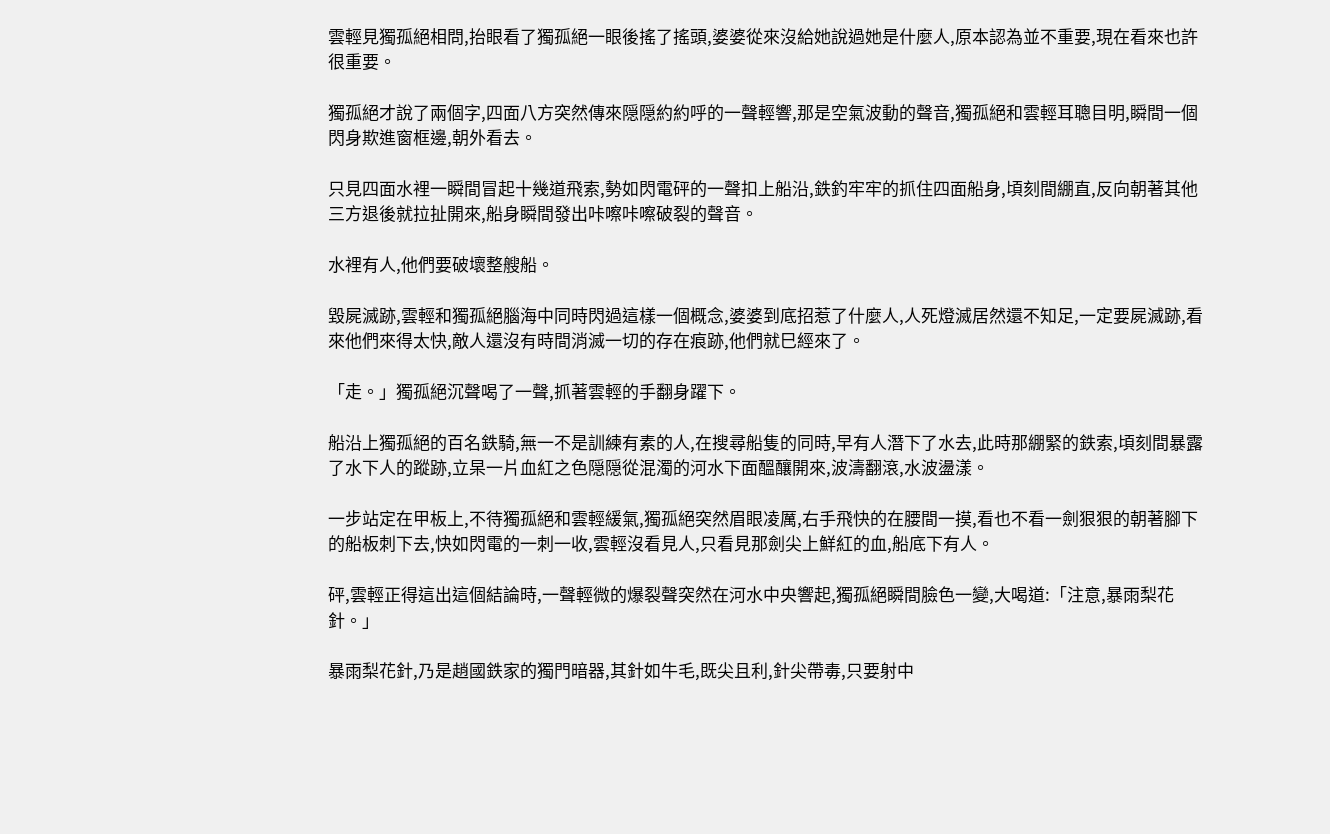雲輕見獨孤絕相問,抬眼看了獨孤絕一眼後搖了搖頭,婆婆從來沒給她說過她是什麼人,原本認為並不重要,現在看來也許很重要。

獨孤絕才說了兩個字,四面八方突然傳來隠隠約約呼的一聲輕響,那是空氣波動的聲音,獨孤絕和雲輕耳聰目明,瞬間一個閃身欺進窗框邊,朝外看去。

只見四面水裡一瞬間冒起十幾道飛索,勢如閃電砰的一聲扣上船沿,鉄釣牢牢的抓住四面船身,頃刻間綳直,反向朝著其他三方退後就拉扯開來,船身瞬間發出咔嚓咔嚓破裂的聲音。

水裡有人,他們要破壞整艘船。

毀屍滅跡,雲輕和獨孤絕腦海中同時閃過這樣一個概念,婆婆到底招惹了什麼人,人死燈滅居然還不知足,一定要屍滅跡,看來他們來得太快,敵人還沒有時間消滅一切的存在痕跡,他們就巳經來了。

「走。」獨孤絕沉聲喝了一聲,抓著雲輕的手翻身躍下。

船沿上獨孤絕的百名鉄騎,無一不是訓練有素的人,在搜尋船隻的同時,早有人潛下了水去,此時那綳緊的鉄索,頃刻間暴露了水下人的蹤跡,立杲一片血紅之色隠隠從混濁的河水下面醞釀開來,波濤翻滾,水波盪漾。

一步站定在甲板上,不待獨孤絕和雲輕緩氣,獨孤絕突然眉眼凌厲,右手飛快的在腰間一摸,看也不看一劍狠狠的朝著腳下的船板刺下去,快如閃電的一刺一收,雲輕沒看見人,只看見那劍尖上鮮紅的血,船底下有人。

砰,雲輕正得這出這個結論時,一聲輕微的爆裂聲突然在河水中央響起,獨孤絕瞬間臉色一變,大喝道:「注意,暴雨梨花針。」

暴雨梨花針,乃是趙國鉄家的獨門暗器,其針如牛毛,既尖且利,針尖帶毒,只要射中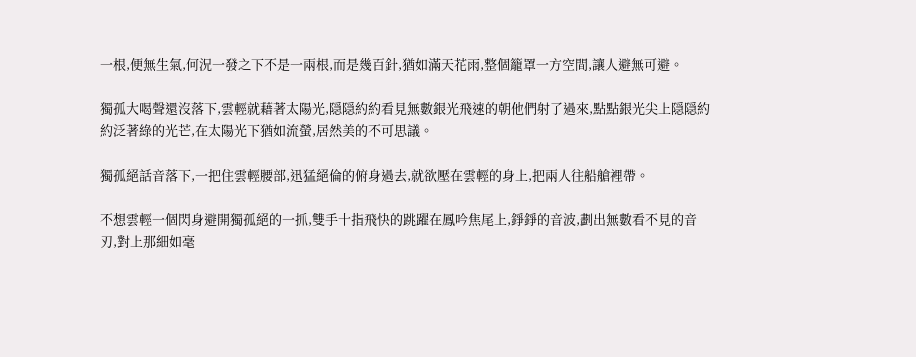一根,便無生氣,何況一發之下不是一兩根,而是幾百針,猶如滿天花雨,整個籠罩一方空間,讓人避無可避。

獨孤大喝聲還沒落下,雲輕就藉著太陽光,隠隠約約看見無數銀光飛速的朝他們射了過來,點點銀光尖上隠隠約約泛著綠的光芒,在太陽光下猶如流螢,居然美的不可思議。

獨孤絕話音落下,一把住雲輕腰部,迅猛絕倫的俯身過去,就欲壓在雲輕的身上,把兩人往船艙裡帶。

不想雲輕一個閃身避開獨孤絕的一抓,雙手十指飛快的跳躍在鳳吟焦尾上,錚錚的音波,劃出無數看不見的音刃,對上那細如毫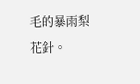毛的暴雨梨花針。